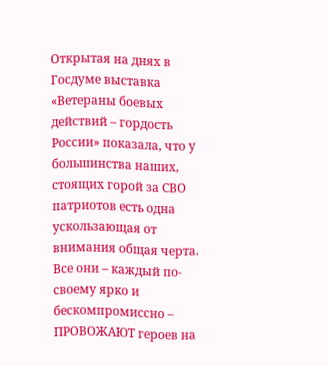Открытая на днях в Госдуме выставка «Ветераны боевых действий – гордость России» показала, что у большинства наших, стоящих горой за СВО патриотов есть одна ускользающая от внимания общая черта. Все они – каждый по-своему ярко и бескомпромиссно – ПРОВОЖАЮТ героев на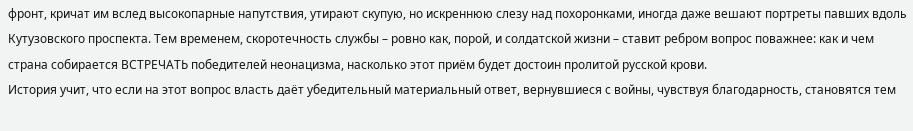фронт, кричат им вслед высокопарные напутствия, утирают скупую, но искреннюю слезу над похоронками, иногда даже вешают портреты павших вдоль Кутузовского проспекта. Тем временем, скоротечность службы – ровно как, порой, и солдатской жизни – ставит ребром вопрос поважнее: как и чем страна собирается ВСТРЕЧАТЬ победителей неонацизма, насколько этот приём будет достоин пролитой русской крови.
История учит, что если на этот вопрос власть даёт убедительный материальный ответ, вернувшиеся с войны, чувствуя благодарность, становятся тем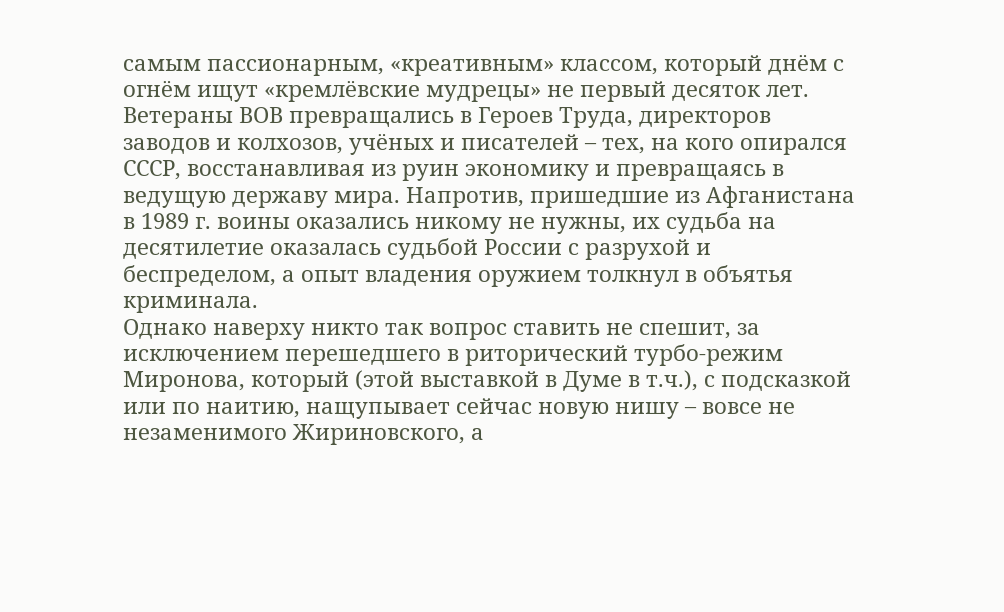самым пассионарным, «креативным» классом, который днём с огнём ищут «кремлёвские мудрецы» не первый десяток лет. Ветераны ВОВ превращались в Героев Труда, директоров заводов и колхозов, учёных и писателей – тех, на кого опирался СССР, восстанавливая из руин экономику и превращаясь в ведущую державу мира. Напротив, пришедшие из Афганистана в 1989 г. воины оказались никому не нужны, их судьба на десятилетие оказалась судьбой России с разрухой и беспределом, а опыт владения оружием толкнул в объятья криминала.
Однако наверху никто так вопрос ставить не спешит, за исключением перешедшего в риторический турбо-режим Миронова, который (этой выставкой в Думе в т.ч.), с подсказкой или по наитию, нащупывает сейчас новую нишу – вовсе не незаменимого Жириновского, а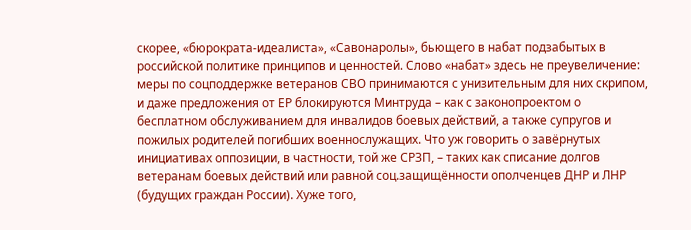скорее, «бюрократа-идеалиста», «Савонаролы», бьющего в набат подзабытых в российской политике принципов и ценностей. Слово «набат» здесь не преувеличение: меры по соцподдержке ветеранов СВО принимаются с унизительным для них скрипом, и даже предложения от ЕР блокируются Минтруда – как с законопроектом о бесплатном обслуживанием для инвалидов боевых действий, а также супругов и пожилых родителей погибших военнослужащих. Что уж говорить о завёрнутых инициативах оппозиции, в частности, той же СРЗП, – таких как списание долгов ветеранам боевых действий или равной соц.защищённости ополченцев ДНР и ЛНР (будущих граждан России). Хуже того,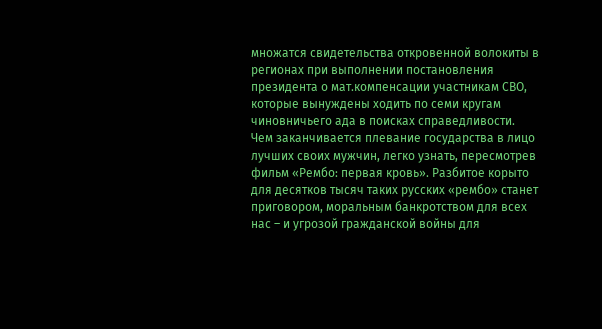множатся свидетельства откровенной волокиты в регионах при выполнении постановления президента о мат.компенсации участникам СВО, которые вынуждены ходить по семи кругам чиновничьего ада в поисках справедливости.
Чем заканчивается плевание государства в лицо лучших своих мужчин, легко узнать, пересмотрев фильм «Рембо: первая кровь». Разбитое корыто для десятков тысяч таких русских «рембо» станет приговором, моральным банкротством для всех нас – и угрозой гражданской войны для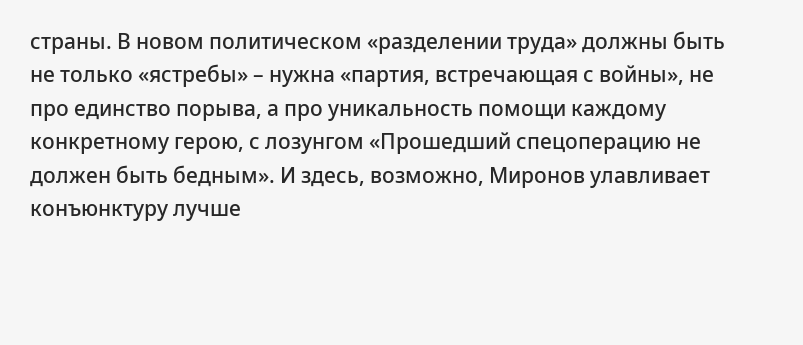страны. В новом политическом «разделении труда» должны быть не только «ястребы» – нужна «партия, встречающая с войны», не про единство порыва, а про уникальность помощи каждому конкретному герою, с лозунгом «Прошедший спецоперацию не должен быть бедным». И здесь, возможно, Миронов улавливает конъюнктуру лучше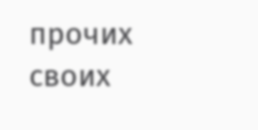прочих своих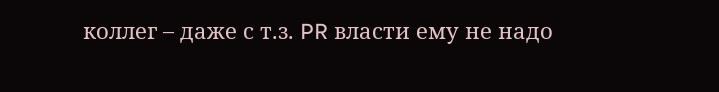коллег – даже с т.з. PR власти ему не надо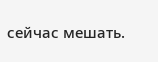сейчас мешать.